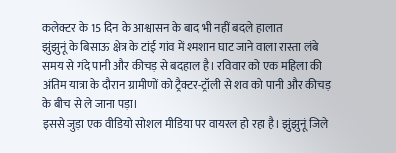कलेक्टर के 15 दिन के आश्वासन के बाद भी नहीं बदले हालात
झुंझुनूं के बिसाऊ क्षेत्र के टांई गांव में श्मशान घाट जाने वाला रास्ता लंबे समय से गंदे पानी और कीचड़ से बदहाल है। रविवार को एक महिला की अंतिम यात्रा के दौरान ग्रामीणों को ट्रैक्टर-ट्रॉली से शव को पानी और कीचड़ के बीच से ले जाना पड़ा।
इससे जुड़ा एक वीडियो सोशल मीडिया पर वायरल हो रहा है। झुंझुनूं जिले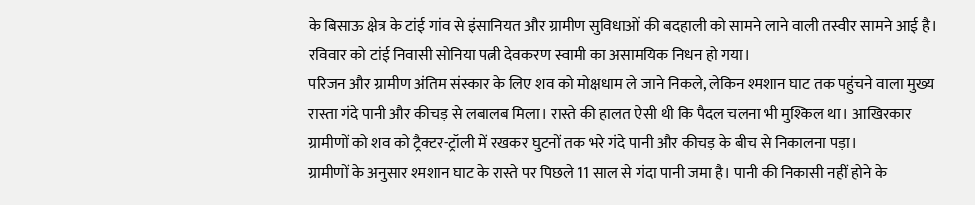के बिसाऊ क्षेत्र के टांई गांव से इंसानियत और ग्रामीण सुविधाओं की बदहाली को सामने लाने वाली तस्वीर सामने आई है। रविवार को टांई निवासी सोनिया पत्नी देवकरण स्वामी का असामयिक निधन हो गया।
परिजन और ग्रामीण अंतिम संस्कार के लिए शव को मोक्षधाम ले जाने निकले, लेकिन श्मशान घाट तक पहुंचने वाला मुख्य रास्ता गंदे पानी और कीचड़ से लबालब मिला। रास्ते की हालत ऐसी थी कि पैदल चलना भी मुश्किल था। आखिरकार ग्रामीणों को शव को ट्रैक्टर-ट्रॉली में रखकर घुटनों तक भरे गंदे पानी और कीचड़ के बीच से निकालना पड़ा।
ग्रामीणों के अनुसार श्मशान घाट के रास्ते पर पिछले 11 साल से गंदा पानी जमा है। पानी की निकासी नहीं होने के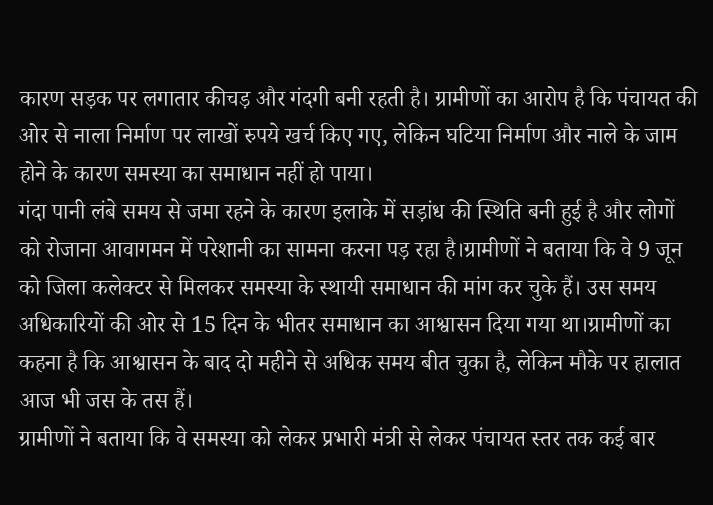कारण सड़क पर लगातार कीचड़ और गंदगी बनी रहती है। ग्रामीणों का आरोप है कि पंचायत की ओर से नाला निर्माण पर लाखों रुपये खर्च किए गए, लेकिन घटिया निर्माण और नाले के जाम होने के कारण समस्या का समाधान नहीं हो पाया।
गंदा पानी लंबे समय से जमा रहने के कारण इलाके में सड़ांध की स्थिति बनी हुई है और लोगों को रोजाना आवागमन में परेशानी का सामना करना पड़ रहा है।ग्रामीणों ने बताया कि वे 9 जून को जिला कलेक्टर से मिलकर समस्या के स्थायी समाधान की मांग कर चुके हैं। उस समय अधिकारियों की ओर से 15 दिन के भीतर समाधान का आश्वासन दिया गया था।ग्रामीणों का कहना है कि आश्वासन के बाद दो महीने से अधिक समय बीत चुका है, लेकिन मौके पर हालात आज भी जस के तस हैं।
ग्रामीणों ने बताया कि वे समस्या को लेकर प्रभारी मंत्री से लेकर पंचायत स्तर तक कई बार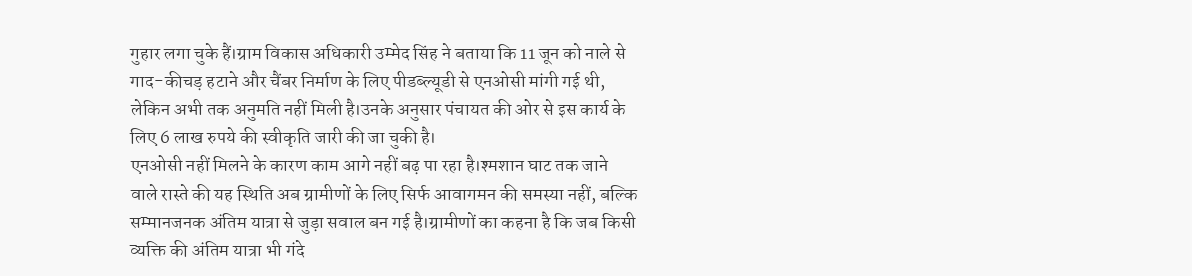गुहार लगा चुके हैं।ग्राम विकास अधिकारी उम्मेद सिंह ने बताया कि 11 जून को नाले से गाद-कीचड़ हटाने और चैंबर निर्माण के लिए पीडब्ल्यूडी से एनओसी मांगी गई थी, लेकिन अभी तक अनुमति नहीं मिली है।उनके अनुसार पंचायत की ओर से इस कार्य के लिए 6 लाख रुपये की स्वीकृति जारी की जा चुकी है।
एनओसी नहीं मिलने के कारण काम आगे नहीं बढ़ पा रहा है।श्मशान घाट तक जाने वाले रास्ते की यह स्थिति अब ग्रामीणों के लिए सिर्फ आवागमन की समस्या नहीं, बल्कि सम्मानजनक अंतिम यात्रा से जुड़ा सवाल बन गई है।ग्रामीणों का कहना है कि जब किसी व्यक्ति की अंतिम यात्रा भी गंदे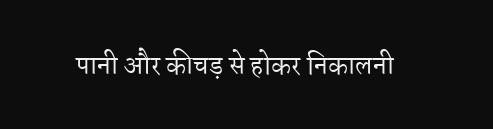पानी और कीचड़ से होकर निकालनी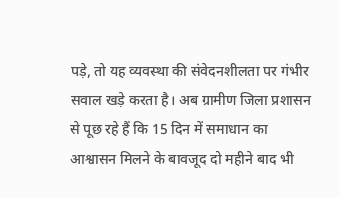पड़े, तो यह व्यवस्था की संवेदनशीलता पर गंभीर सवाल खड़े करता है। अब ग्रामीण जिला प्रशासन से पूछ रहे हैं कि 15 दिन में समाधान का आश्वासन मिलने के बावजूद दो महीने बाद भी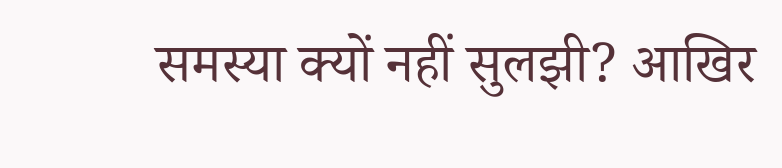समस्या क्यों नहीं सुलझी? आखिर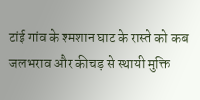टांई गांव के श्मशान घाट के रास्ते को कब जलभराव और कीचड़ से स्थायी मुक्ति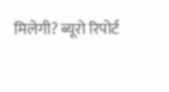मिलेगी? ब्यूरो रिपोर्ट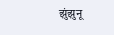झुंझुनू